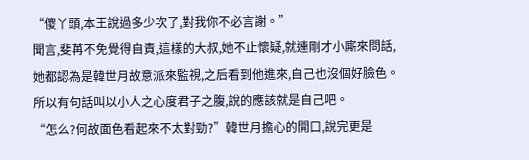“傻丫頭,本王說過多少次了,對我你不必言謝。”
聞言,斐苒不免覺得自責,這樣的大叔,她不止懷疑,就連剛才小廝來問話,她都認為是韓世月故意派來監視,之后看到他進來,自己也沒個好臉色。所以有句話叫以小人之心度君子之腹,說的應該就是自己吧。
“怎么?何故面色看起來不太對勁?”韓世月擔心的開口,說完更是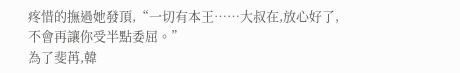疼惜的撫過她發頂,“一切有本王……大叔在,放心好了,不會再讓你受半點委屈。”
為了斐苒,韓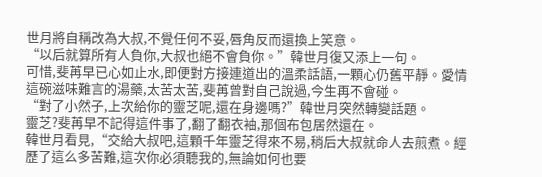世月將自稱改為大叔,不覺任何不妥,唇角反而還換上笑意。
“以后就算所有人負你,大叔也絕不會負你。”韓世月復又添上一句。
可惜,斐苒早已心如止水,即便對方接連道出的溫柔話語,一顆心仍舊平靜。愛情這碗滋味難言的湯藥,太苦太苦,斐苒曾對自己說過,今生再不會碰。
“對了小然子,上次給你的靈芝呢,還在身邊嗎?”韓世月突然轉變話題。
靈芝?斐苒早不記得這件事了,翻了翻衣袖,那個布包居然還在。
韓世月看見,“交給大叔吧,這顆千年靈芝得來不易,稍后大叔就命人去煎煮。經歷了這么多苦難,這次你必須聽我的,無論如何也要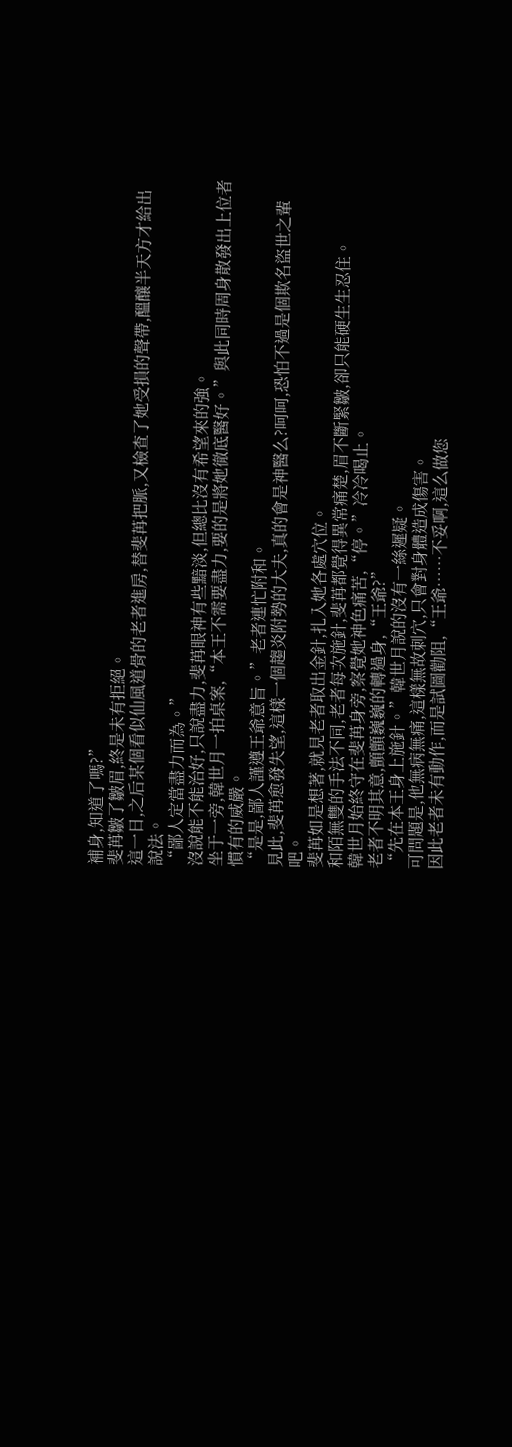補身,知道了嗎?”
斐苒皺了皺眉,終是未有拒絕。
這一日,之后某個看似仙風道骨的老者進房,替斐苒把脈,又檢查了她受損的聲帶,醞釀半天方才給出說法。
“鄙人定當盡力而為。”
沒說能不能治好,只說盡力,斐苒眼神有些黯淡,但總比沒有希望來的強。
坐于一旁,韓世月一拍桌案,“本王不需要盡力,要的是將她徹底醫好。”與此同時周身散發出上位者慣有的威嚴。
“是是,鄙人謹遵王爺意旨。”老者連忙附和。
見此,斐苒愈發失望,這樣一個趨炎附勢的大夫,真的會是神醫么?呵呵,恐怕不過是個欺名盜世之輩吧。
斐苒如是想著,就見老者取出金針,扎入她各處穴位。
和陌無雙的手法不同,老者每次施針,斐苒都覺得異常痛楚,眉不斷緊皺,卻只能硬生生忍住。
韓世月始終守在斐苒身旁,察覺她神色痛苦,“停。”冷冷喝止。
老者不明其意,顫顫巍巍的轉過身,“王爺?”
“先在本王身上施針。”韓世月說的沒有一絲遲疑。
可問題是,他無病無痛,這樣無故刺穴,只會對身體造成傷害。
因此老者未有動作,而是試圖勸阻,“王爺……不妥啊,這么做您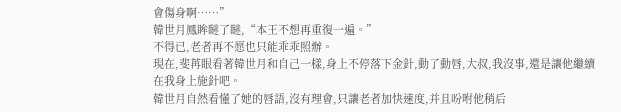會傷身啊……”
韓世月鳳眸瞇了瞇,“本王不想再重復一遍。”
不得已,老者再不愿也只能乖乖照辦。
現在,斐苒眼看著韓世月和自己一樣,身上不停落下金針,動了動唇,大叔,我沒事,還是讓他繼續在我身上施針吧。
韓世月自然看懂了她的唇語,沒有理會,只讓老者加快速度,并且吩咐他稍后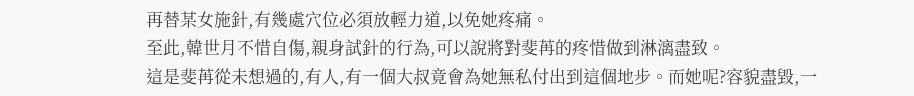再替某女施針,有幾處穴位必須放輕力道,以免她疼痛。
至此,韓世月不惜自傷,親身試針的行為,可以說將對斐苒的疼惜做到淋漓盡致。
這是斐苒從未想過的,有人,有一個大叔竟會為她無私付出到這個地步。而她呢?容貌盡毀,一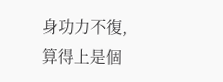身功力不復,算得上是個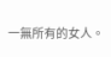一無所有的女人。